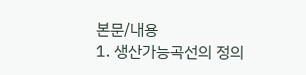본문/내용
1. 생산가능곡선의 정의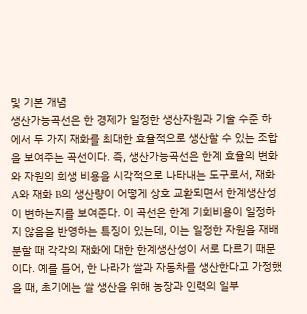및 기본 개념
생산가능곡선은 한 경제가 일정한 생산자원과 기술 수준 하에서 두 가지 재화를 최대한 효율적으로 생산할 수 있는 조합을 보여주는 곡선이다. 즉, 생산가능곡선은 한계 효율의 변화와 자원의 희생 비용을 시각적으로 나타내는 도구로서, 재화 A와 재화 B의 생산량이 어떻게 상호 교환되면서 한계생산성이 변하는지를 보여준다. 이 곡선은 한계 기회비용이 일정하지 않음을 반영하는 특징이 있는데, 이는 일정한 자원을 재배분할 때 각각의 재화에 대한 한계생산성이 서로 다르기 때문이다. 예를 들어, 한 나라가 쌀과 자동차를 생산한다고 가정했을 때, 초기에는 쌀 생산을 위해 농장과 인력의 일부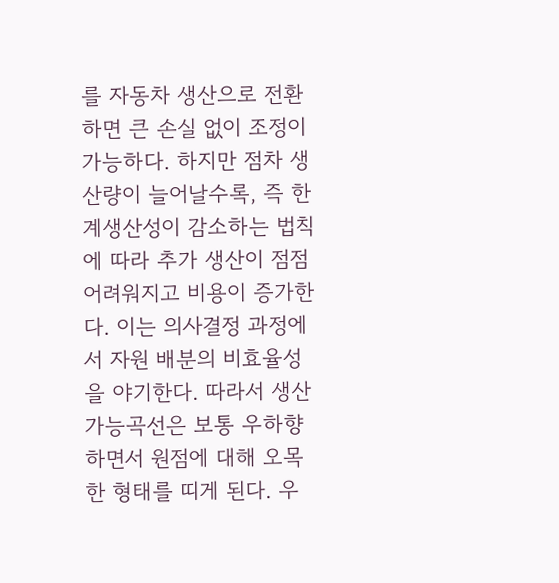를 자동차 생산으로 전환하면 큰 손실 없이 조정이 가능하다. 하지만 점차 생산량이 늘어날수록, 즉 한계생산성이 감소하는 법칙에 따라 추가 생산이 점점 어려워지고 비용이 증가한다. 이는 의사결정 과정에서 자원 배분의 비효율성을 야기한다. 따라서 생산가능곡선은 보통 우하향하면서 원점에 대해 오목한 형태를 띠게 된다. 우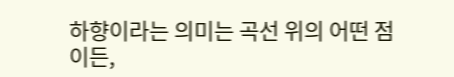하향이라는 의미는 곡선 위의 어떤 점이든,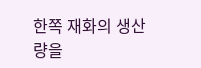한쪽 재화의 생산량을